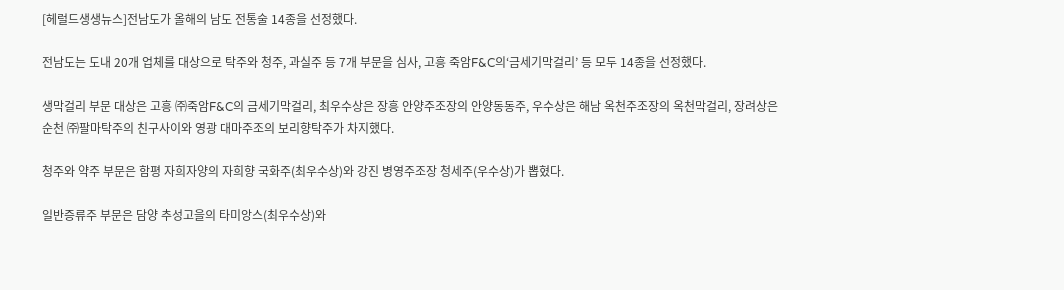[헤럴드생생뉴스]전남도가 올해의 남도 전통술 14종을 선정했다.

전남도는 도내 20개 업체를 대상으로 탁주와 청주, 과실주 등 7개 부문을 심사, 고흥 죽암F&C의‘금세기막걸리’ 등 모두 14종을 선정했다.

생막걸리 부문 대상은 고흥 ㈜죽암F&C의 금세기막걸리, 최우수상은 장흥 안양주조장의 안양동동주, 우수상은 해남 옥천주조장의 옥천막걸리, 장려상은 순천 ㈜팔마탁주의 친구사이와 영광 대마주조의 보리향탁주가 차지했다.

청주와 약주 부문은 함평 자희자양의 자희향 국화주(최우수상)와 강진 병영주조장 청세주(우수상)가 뽑혔다.

일반증류주 부문은 담양 추성고을의 타미앙스(최우수상)와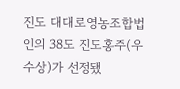진도 대대로영농조합법인의 38도 진도홍주(우수상)가 선정됐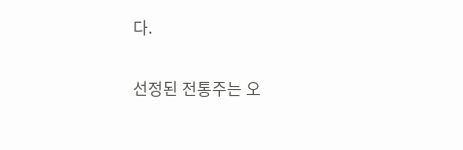다.

선정된 전통주는 오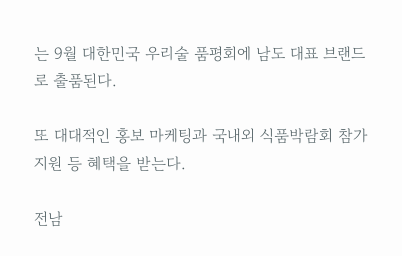는 9월 대한민국 우리술 품평회에 남도 대표 브랜드로 출품된다.

또 대대적인 홍보 마케팅과 국내외 식품박람회 참가 지원 등 혜택을 받는다.

전남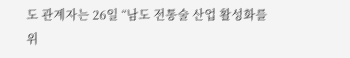도 관계자는 26일 “남도 전통술 산업 활성화를 위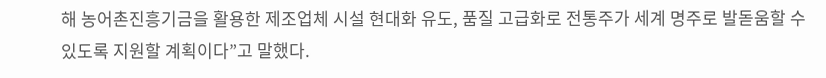해 농어촌진흥기금을 활용한 제조업체 시설 현대화 유도, 품질 고급화로 전통주가 세계 명주로 발돋움할 수 있도록 지원할 계획이다”고 말했다.